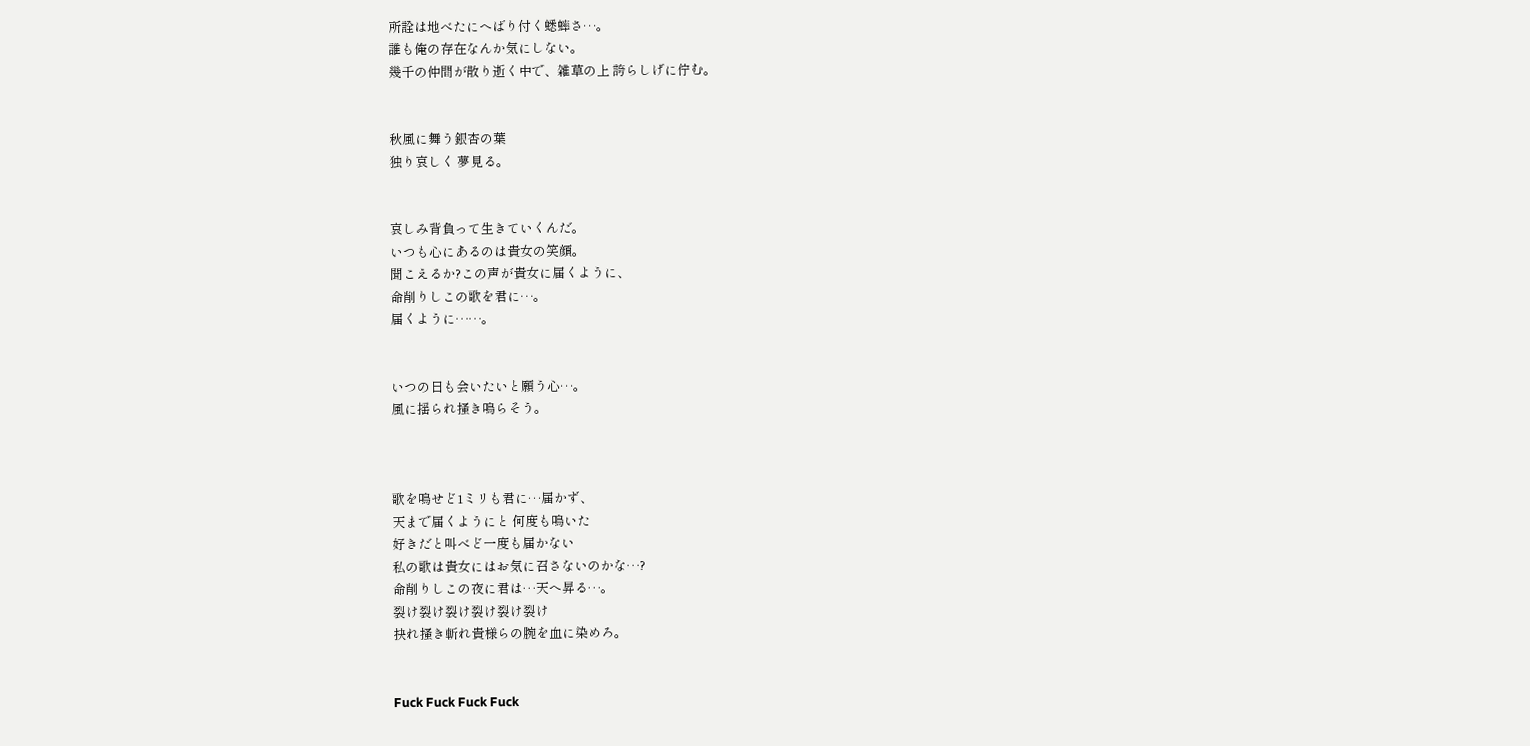所詮は地べたにへばり付く蟋蟀さ…。
誰も俺の存在なんか気にしない。
幾千の仲間が散り逝く中で、雑草の上 誇らしげに佇む。


秋風に舞う銀杏の葉
独り哀しく 夢見る。


哀しみ背負って生きていくんだ。
いつも心にあるのは貴女の笑顔。
聞こえるか?この声が貴女に届くように、
命削りしこの歌を君に…。
届くように……。


いつの日も会いたいと願う心…。
風に揺られ掻き鳴らそう。



歌を鳴せど1ミリも君に…届かず、
天まで届くようにと 何度も鳴いた
好きだと叫べど一度も届かない
私の歌は貴女にはお気に召さないのかな…?
命削りしこの夜に君は…天へ昇る…。
裂け裂け裂け裂け裂け裂け
抉れ掻き斬れ貴様らの腕を血に染めろ。


Fuck Fuck Fuck Fuck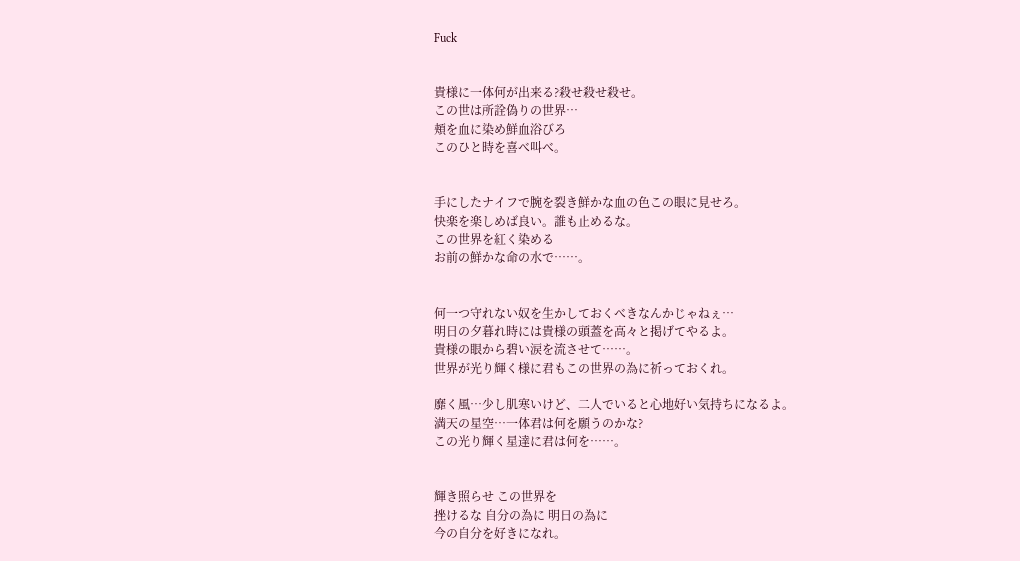Fuck


貴様に一体何が出来る?殺せ殺せ殺せ。
この世は所詮偽りの世界…
頬を血に染め鮮血浴びろ
このひと時を喜べ叫べ。


手にしたナイフで腕を裂き鮮かな血の色この眼に見せろ。
快楽を楽しめば良い。誰も止めるな。
この世界を紅く染める
お前の鮮かな命の水で……。


何一つ守れない奴を生かしておくべきなんかじゃねぇ…
明日の夕暮れ時には貴様の頭蓋を高々と掲げてやるよ。
貴様の眼から碧い涙を流させて……。
世界が光り輝く様に君もこの世界の為に祈っておくれ。

靡く風…少し肌寒いけど、二人でいると心地好い気持ちになるよ。
満天の星空…一体君は何を願うのかな?
この光り輝く星達に君は何を……。


輝き照らせ この世界を
挫けるな 自分の為に 明日の為に
今の自分を好きになれ。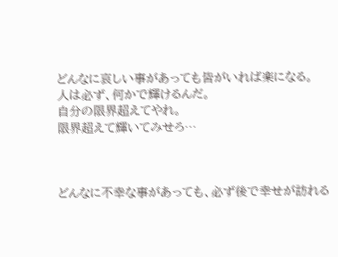どんなに哀しい事があっても皆がいれば楽になる。
人は必ず、何かで輝けるんだ。
自分の限界超えてやれ。
限界超えて輝いてみせろ…



どんなに不幸な事があっても、必ず後で幸せが訪れる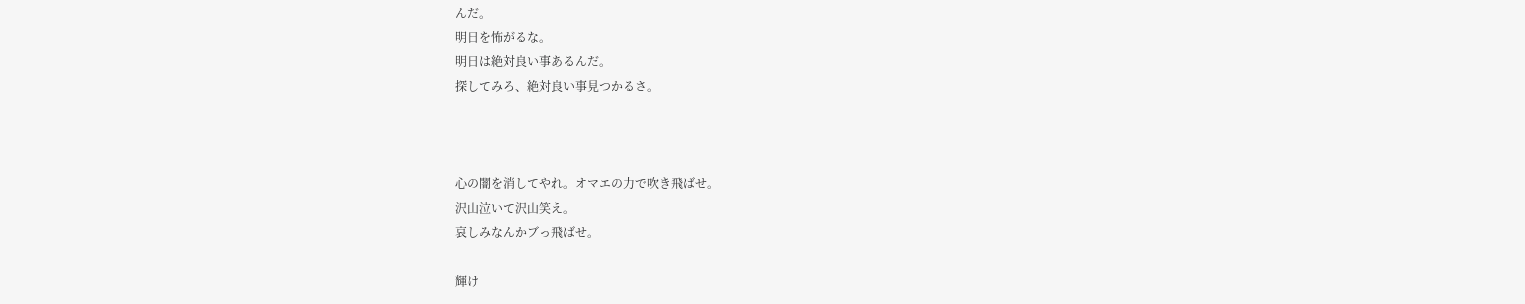んだ。
明日を怖がるな。
明日は絶対良い事あるんだ。
探してみろ、絶対良い事見つかるさ。



心の闇を消してやれ。オマエの力で吹き飛ばせ。
沢山泣いて沢山笑え。
哀しみなんかブっ飛ばせ。

輝け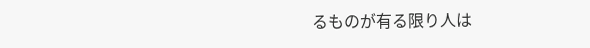るものが有る限り人は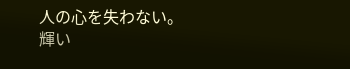人の心を失わない。
輝い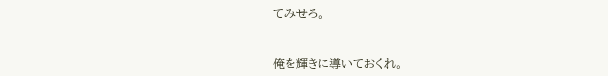てみせろ。


俺を輝きに導いておくれ。